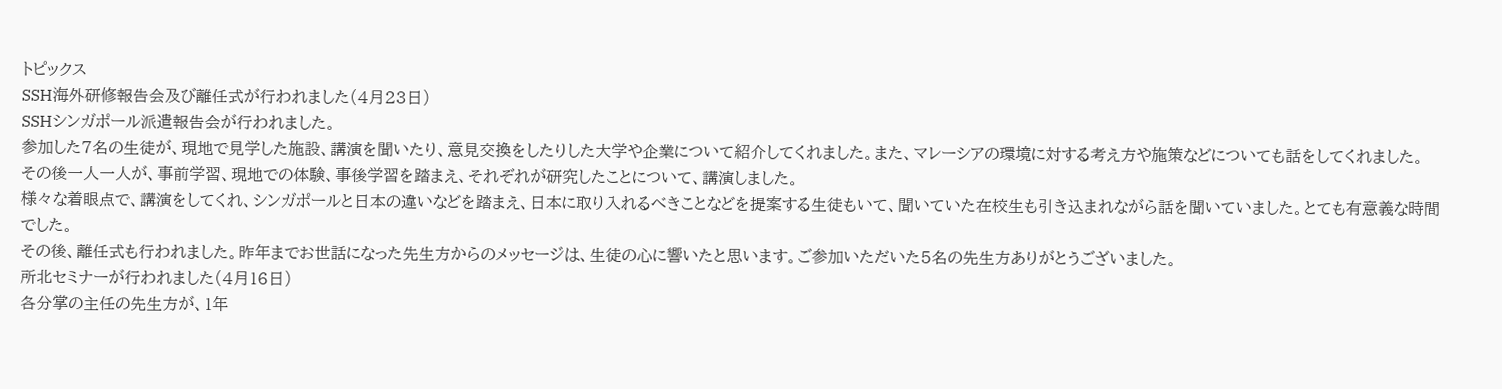トピックス
SSH海外研修報告会及び離任式が行われました(4月23日)
SSHシンガポール派遣報告会が行われました。
参加した7名の生徒が、現地で見学した施設、講演を聞いたり、意見交換をしたりした大学や企業について紹介してくれました。また、マレーシアの環境に対する考え方や施策などについても話をしてくれました。
その後一人一人が、事前学習、現地での体験、事後学習を踏まえ、それぞれが研究したことについて、講演しました。
様々な着眼点で、講演をしてくれ、シンガポールと日本の違いなどを踏まえ、日本に取り入れるべきことなどを提案する生徒もいて、聞いていた在校生も引き込まれながら話を聞いていました。とても有意義な時間でした。
その後、離任式も行われました。昨年までお世話になった先生方からのメッセージは、生徒の心に響いたと思います。ご参加いただいた5名の先生方ありがとうございました。
所北セミナーが行われました(4月16日)
各分掌の主任の先生方が、1年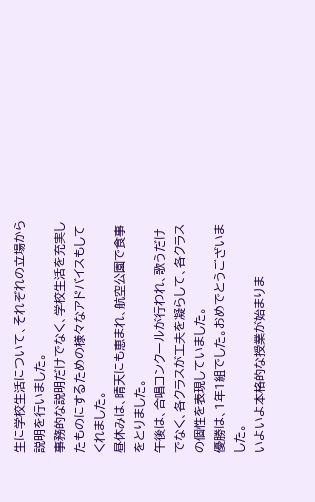生に学校生活について、それぞれの立場から説明を行いました。
事務的な説明だけでなく、学校生活を充実したものにするための様々なアドバイスもしてくれました。
昼休みは、晴天にも恵まれ、航空公園で食事をとりました。
午後は、合唱コンクールが行われ、歌うだけでなく、各クラスが工夫を凝らして、各クラスの個性を表現していました。
優勝は、1年1組でした。おめでとうございました。
いよいよ本格的な授業が始まりま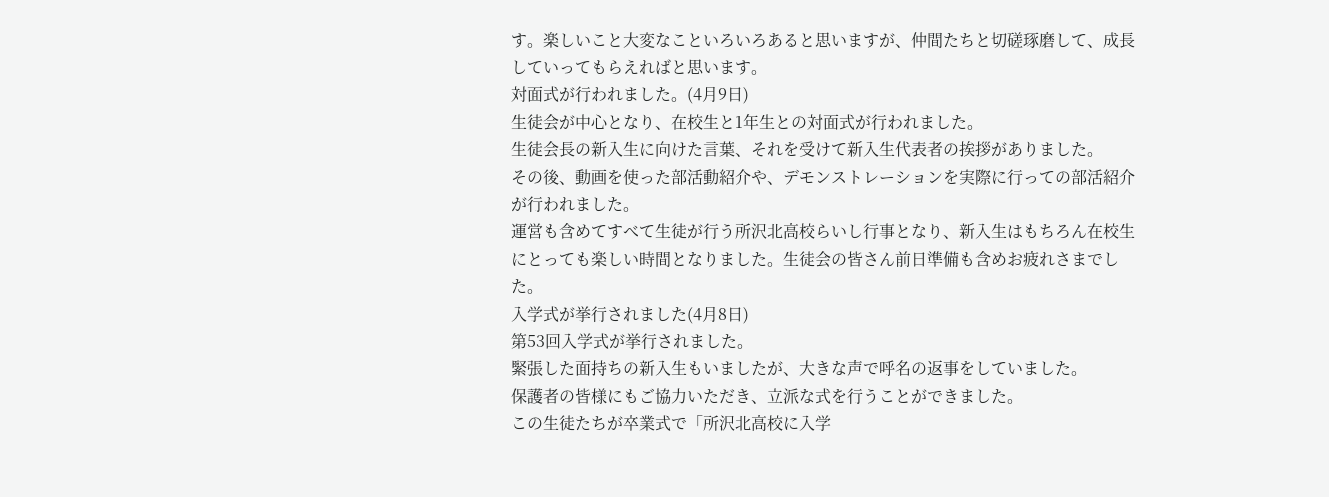す。楽しいこと大変なこといろいろあると思いますが、仲間たちと切磋琢磨して、成長していってもらえればと思います。
対面式が行われました。(4月9日)
生徒会が中心となり、在校生と1年生との対面式が行われました。
生徒会長の新入生に向けた言葉、それを受けて新入生代表者の挨拶がありました。
その後、動画を使った部活動紹介や、デモンストレーションを実際に行っての部活紹介が行われました。
運営も含めてすべて生徒が行う所沢北高校らいし行事となり、新入生はもちろん在校生にとっても楽しい時間となりました。生徒会の皆さん前日準備も含めお疲れさまでした。
入学式が挙行されました(4月8日)
第53回入学式が挙行されました。
緊張した面持ちの新入生もいましたが、大きな声で呼名の返事をしていました。
保護者の皆様にもご協力いただき、立派な式を行うことができました。
この生徒たちが卒業式で「所沢北高校に入学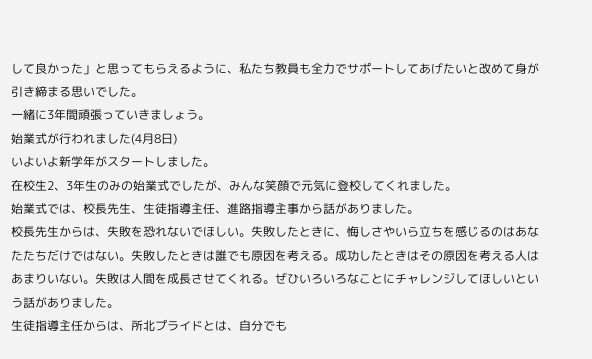して良かった」と思ってもらえるように、私たち教員も全力でサポートしてあげたいと改めて身が引き締まる思いでした。
一緒に3年間頑張っていきましょう。
始業式が行われました(4月8日)
いよいよ新学年がスタートしました。
在校生2、3年生のみの始業式でしたが、みんな笑顔で元気に登校してくれました。
始業式では、校長先生、生徒指導主任、進路指導主事から話がありました。
校長先生からは、失敗を恐れないでほしい。失敗したときに、悔しさやいら立ちを感じるのはあなたたちだけではない。失敗したときは誰でも原因を考える。成功したときはその原因を考える人はあまりいない。失敗は人間を成長させてくれる。ぜひいろいろなことにチャレンジしてほしいという話がありました。
生徒指導主任からは、所北プライドとは、自分でも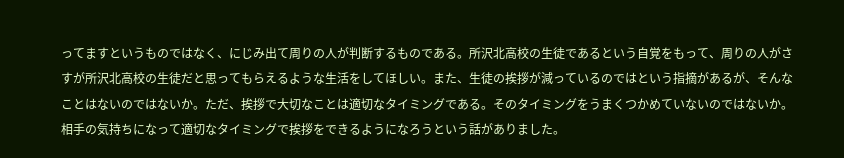ってますというものではなく、にじみ出て周りの人が判断するものである。所沢北高校の生徒であるという自覚をもって、周りの人がさすが所沢北高校の生徒だと思ってもらえるような生活をしてほしい。また、生徒の挨拶が減っているのではという指摘があるが、そんなことはないのではないか。ただ、挨拶で大切なことは適切なタイミングである。そのタイミングをうまくつかめていないのではないか。相手の気持ちになって適切なタイミングで挨拶をできるようになろうという話がありました。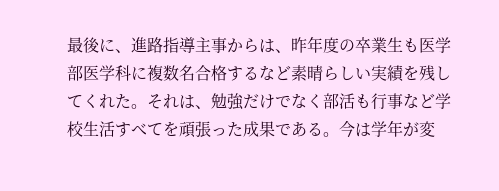最後に、進路指導主事からは、昨年度の卒業生も医学部医学科に複数名合格するなど素晴らしい実績を残してくれた。それは、勉強だけでなく部活も行事など学校生活すべてを頑張った成果である。今は学年が変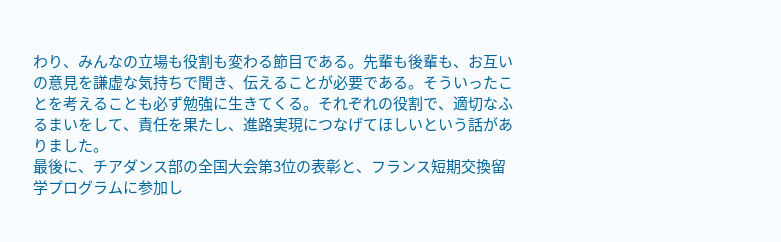わり、みんなの立場も役割も変わる節目である。先輩も後輩も、お互いの意見を謙虚な気持ちで聞き、伝えることが必要である。そういったことを考えることも必ず勉強に生きてくる。それぞれの役割で、適切なふるまいをして、責任を果たし、進路実現につなげてほしいという話がありました。
最後に、チアダンス部の全国大会第3位の表彰と、フランス短期交換留学プログラムに参加し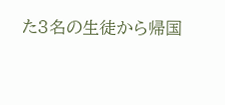た3名の生徒から帰国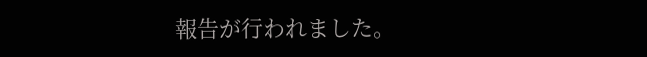報告が行われました。